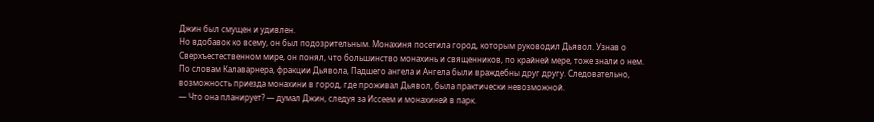Джин был смущен и удивлен.
Но вдобавок ко всему, он был подозрительным. Монахиня посетила город, которым руководил Дьявол. Узнав о Сверхъестественном мире, он понял, что большинство монахинь и священников, по крайней мере, тоже знали о нем.
По словам Калаварнера, фракции Дьявола, Падшего ангела и Ангела были враждебны друг другу. Следовательно, возможность приезда монахини в город, где проживал Дьявол, была практически невозможной.
— Что она планирует? — думал Джин, следуя за Иссеем и монахиней в парк.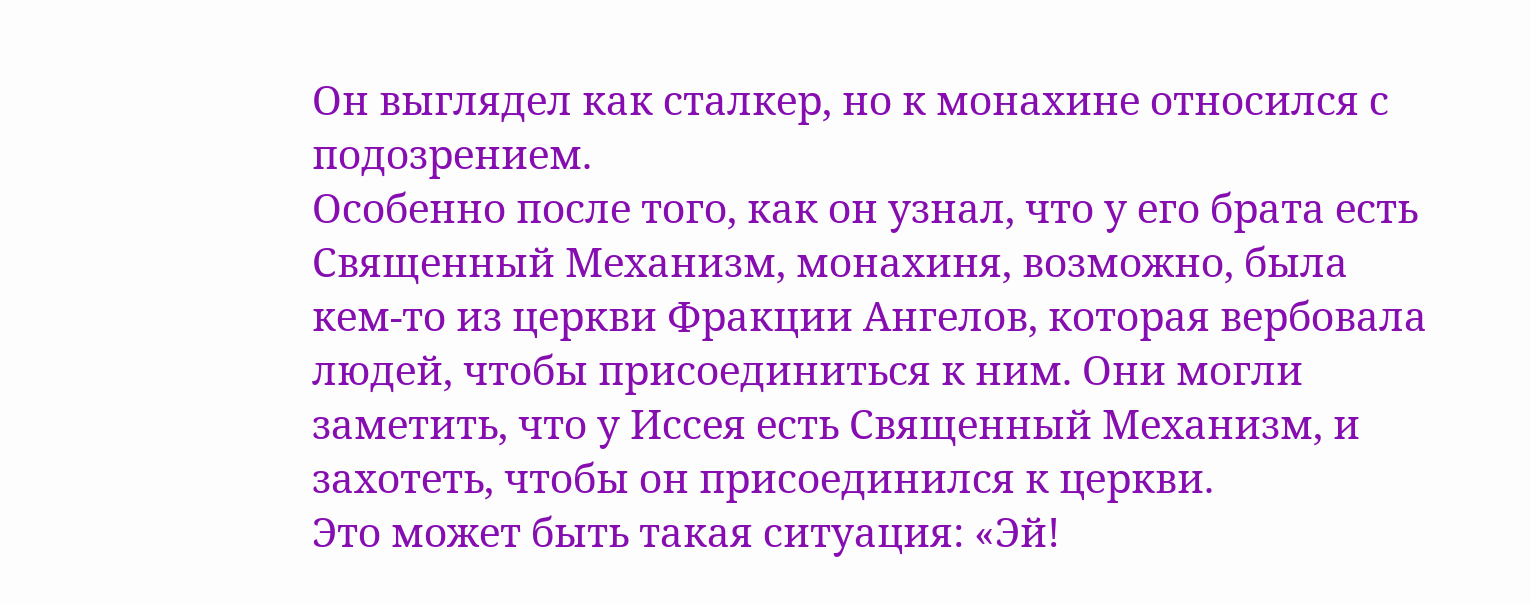Он выглядел как сталкер, но к монахине относился с подозрением.
Особенно после того, как он узнал, что у его брата есть Священный Механизм, монахиня, возможно, была кем-то из церкви Фракции Ангелов, которая вербовала людей, чтобы присоединиться к ним. Они могли заметить, что у Иссея есть Священный Механизм, и захотеть, чтобы он присоединился к церкви.
Это может быть такая ситуация: «Эй!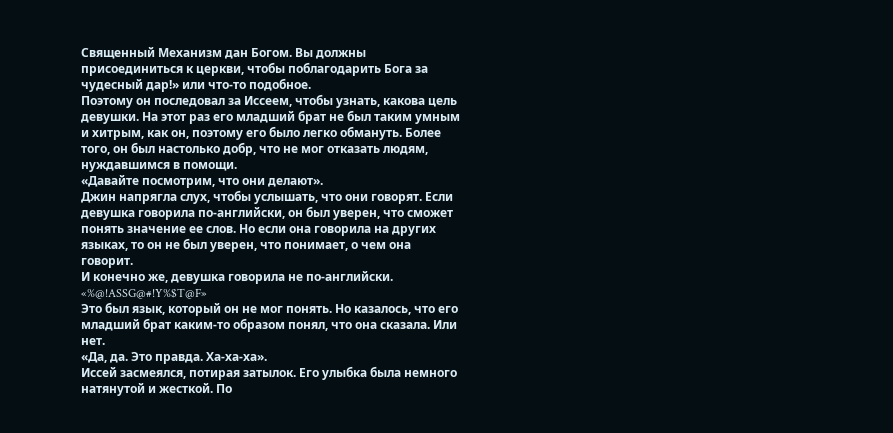Священный Механизм дан Богом. Вы должны присоединиться к церкви, чтобы поблагодарить Бога за чудесный дар!» или что-то подобное.
Поэтому он последовал за Иссеем, чтобы узнать, какова цель девушки. На этот раз его младший брат не был таким умным и хитрым, как он, поэтому его было легко обмануть. Более того, он был настолько добр, что не мог отказать людям, нуждавшимся в помощи.
«Давайте посмотрим, что они делают».
Джин напрягла слух, чтобы услышать, что они говорят. Если девушка говорила по-английски, он был уверен, что сможет понять значение ее слов. Но если она говорила на других языках, то он не был уверен, что понимает, о чем она говорит.
И конечно же, девушка говорила не по-английски.
«%@!ASSG@#!Y%$T@F»
Это был язык, который он не мог понять. Но казалось, что его младший брат каким-то образом понял, что она сказала. Или нет.
«Да, да. Это правда. Ха-ха-ха».
Иссей засмеялся, потирая затылок. Его улыбка была немного натянутой и жесткой. По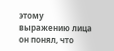этому выражению лица он понял, что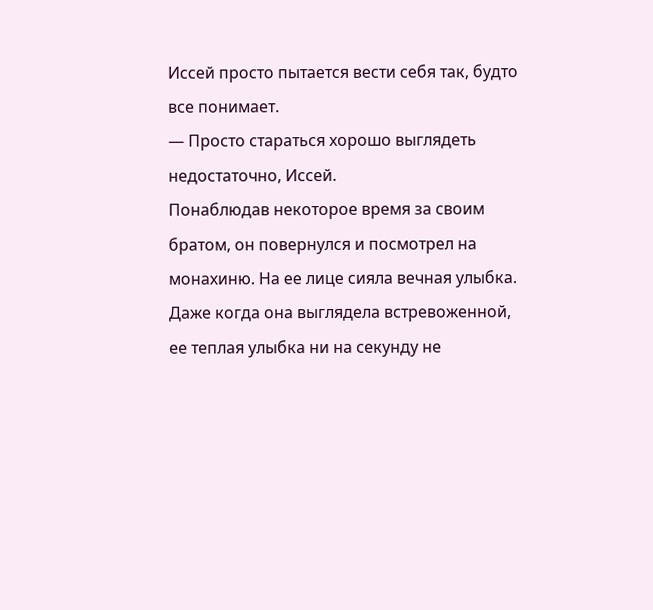Иссей просто пытается вести себя так, будто все понимает.
— Просто стараться хорошо выглядеть недостаточно, Иссей.
Понаблюдав некоторое время за своим братом, он повернулся и посмотрел на монахиню. На ее лице сияла вечная улыбка. Даже когда она выглядела встревоженной, ее теплая улыбка ни на секунду не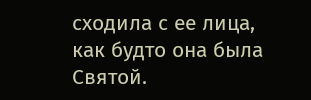сходила с ее лица, как будто она была Святой.